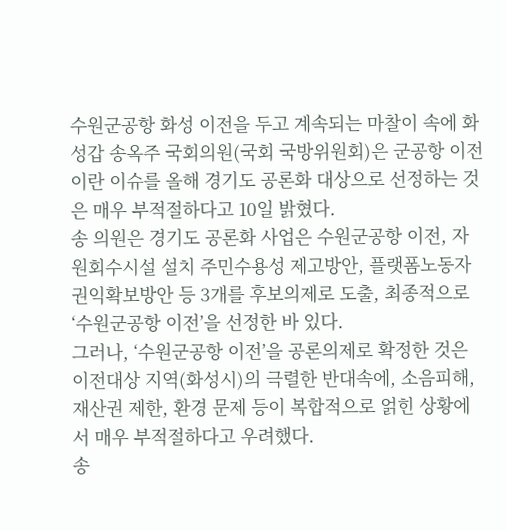수원군공항 화성 이전을 두고 계속되는 마찰이 속에 화성갑 송옥주 국회의원(국회 국방위원회)은 군공항 이전이란 이슈를 올해 경기도 공론화 대상으로 선정하는 것은 매우 부적절하다고 10일 밝혔다.
송 의원은 경기도 공론화 사업은 수원군공항 이전, 자원회수시설 설치 주민수용성 제고방안, 플랫폼노동자 권익확보방안 등 3개를 후보의제로 도출, 최종적으로 ‘수원군공항 이전’을 선정한 바 있다.
그러나, ‘수원군공항 이전’을 공론의제로 확정한 것은 이전대상 지역(화성시)의 극렬한 반대속에, 소음피해, 재산권 제한, 환경 문제 등이 복합적으로 얽힌 상황에서 매우 부적절하다고 우려했다.
송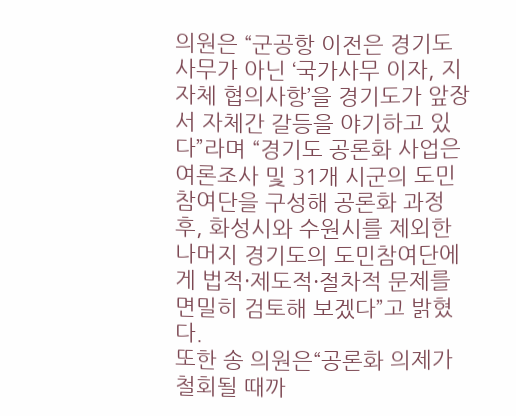의원은 “군공항 이전은 경기도 사무가 아닌 ‘국가사무 이자, 지자체 협의사항’을 경기도가 앞장서 자체간 갈등을 야기하고 있다”라며 “경기도 공론화 사업은 여론조사 및 31개 시군의 도민참여단을 구성해 공론화 과정 후, 화성시와 수원시를 제외한 나머지 경기도의 도민참여단에게 법적·제도적·절차적 문제를 면밀히 검토해 보겠다”고 밝혔다.
또한 송 의원은“공론화 의제가 철회될 때까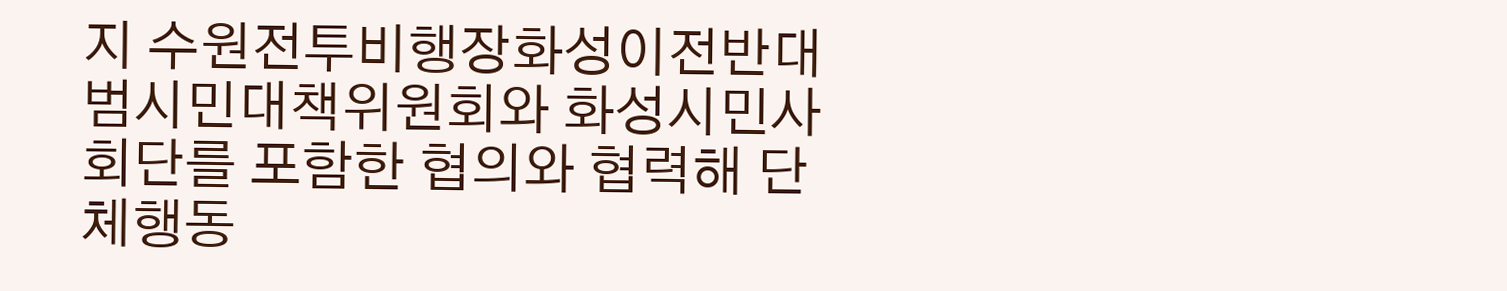지 수원전투비행장화성이전반대범시민대책위원회와 화성시민사회단를 포함한 협의와 협력해 단체행동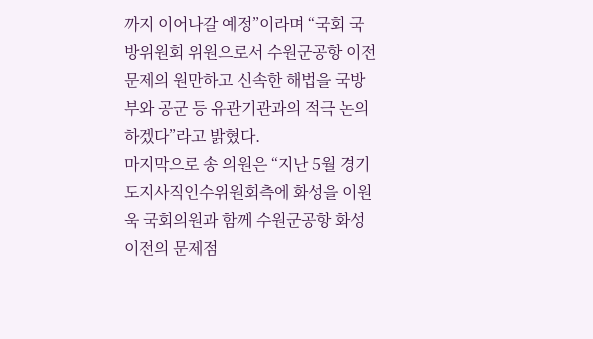까지 이어나갈 예정”이라며 “국회 국방위원회 위원으로서 수원군공항 이전 문제의 원만하고 신속한 해법을 국방부와 공군 등 유관기관과의 적극 논의하겠다”라고 밝혔다.
마지막으로 송 의원은 “지난 5월 경기도지사직인수위원회측에 화성을 이원욱 국회의원과 함께 수원군공항 화성 이전의 문제점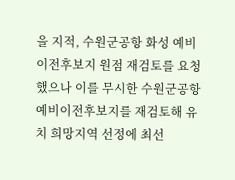을 지적, 수원군공항 화성 예비이전후보지 원점 재검토를 요청했으나 이를 무시한 수원군공항 예비이전후보지를 재검토해 유치 희망지역 선정에 최선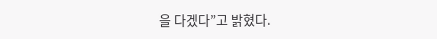을 다겠다”고 밝혔다.